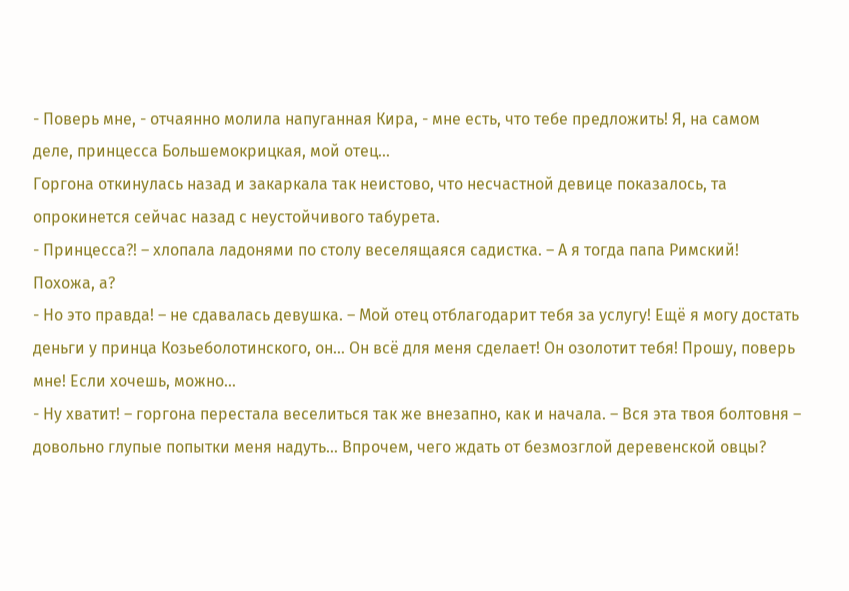- Поверь мне, - отчаянно молила напуганная Кира, - мне есть, что тебе предложить! Я, на самом деле, принцесса Большемокрицкая, мой отец…
Горгона откинулась назад и закаркала так неистово, что несчастной девице показалось, та опрокинется сейчас назад с неустойчивого табурета.
- Принцесса?! – хлопала ладонями по столу веселящаяся садистка. – А я тогда папа Римский! Похожа, а?
- Но это правда! – не сдавалась девушка. – Мой отец отблагодарит тебя за услугу! Ещё я могу достать деньги у принца Козьеболотинского, он… Он всё для меня сделает! Он озолотит тебя! Прошу, поверь мне! Если хочешь, можно…
- Ну хватит! – горгона перестала веселиться так же внезапно, как и начала. – Вся эта твоя болтовня – довольно глупые попытки меня надуть… Впрочем, чего ждать от безмозглой деревенской овцы?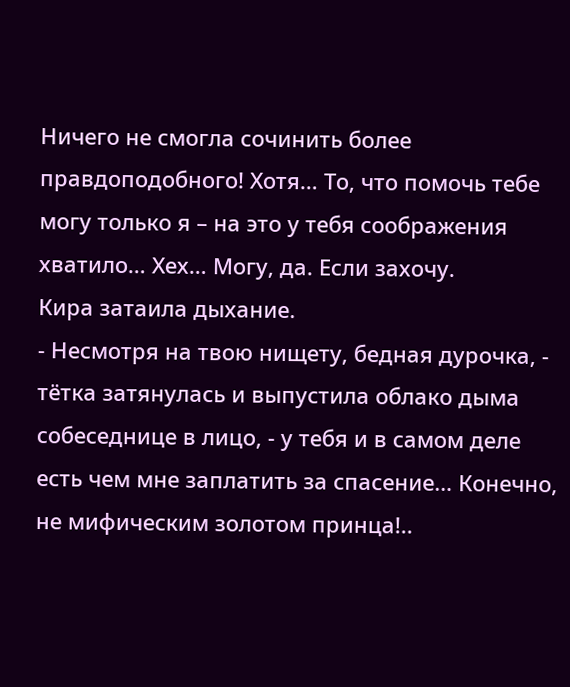Ничего не смогла сочинить более правдоподобного! Хотя… То, что помочь тебе могу только я – на это у тебя соображения хватило… Хех… Могу, да. Если захочу.
Кира затаила дыхание.
- Несмотря на твою нищету, бедная дурочка, - тётка затянулась и выпустила облако дыма собеседнице в лицо, - у тебя и в самом деле есть чем мне заплатить за спасение… Конечно, не мифическим золотом принца!..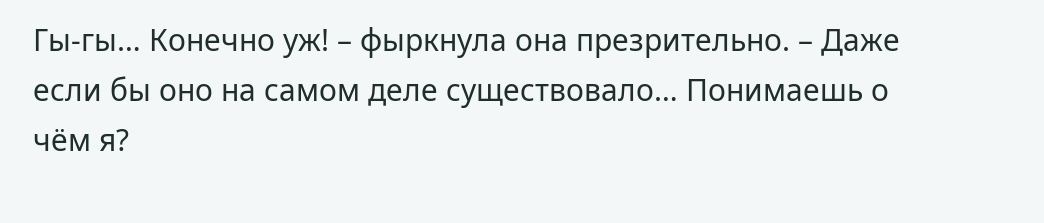Гы-гы… Конечно уж! – фыркнула она презрительно. – Даже если бы оно на самом деле существовало… Понимаешь о чём я?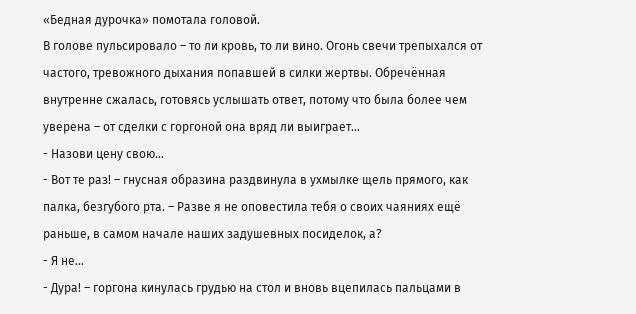«Бедная дурочка» помотала головой.
В голове пульсировало – то ли кровь, то ли вино. Огонь свечи трепыхался от частого, тревожного дыхания попавшей в силки жертвы. Обречённая внутренне сжалась, готовясь услышать ответ, потому что была более чем уверена – от сделки с горгоной она вряд ли выиграет…
- Назови цену свою…
- Вот те раз! – гнусная образина раздвинула в ухмылке щель прямого, как палка, безгубого рта. – Разве я не оповестила тебя о своих чаяниях ещё раньше, в самом начале наших задушевных посиделок, а?
- Я не…
- Дура! – горгона кинулась грудью на стол и вновь вцепилась пальцами в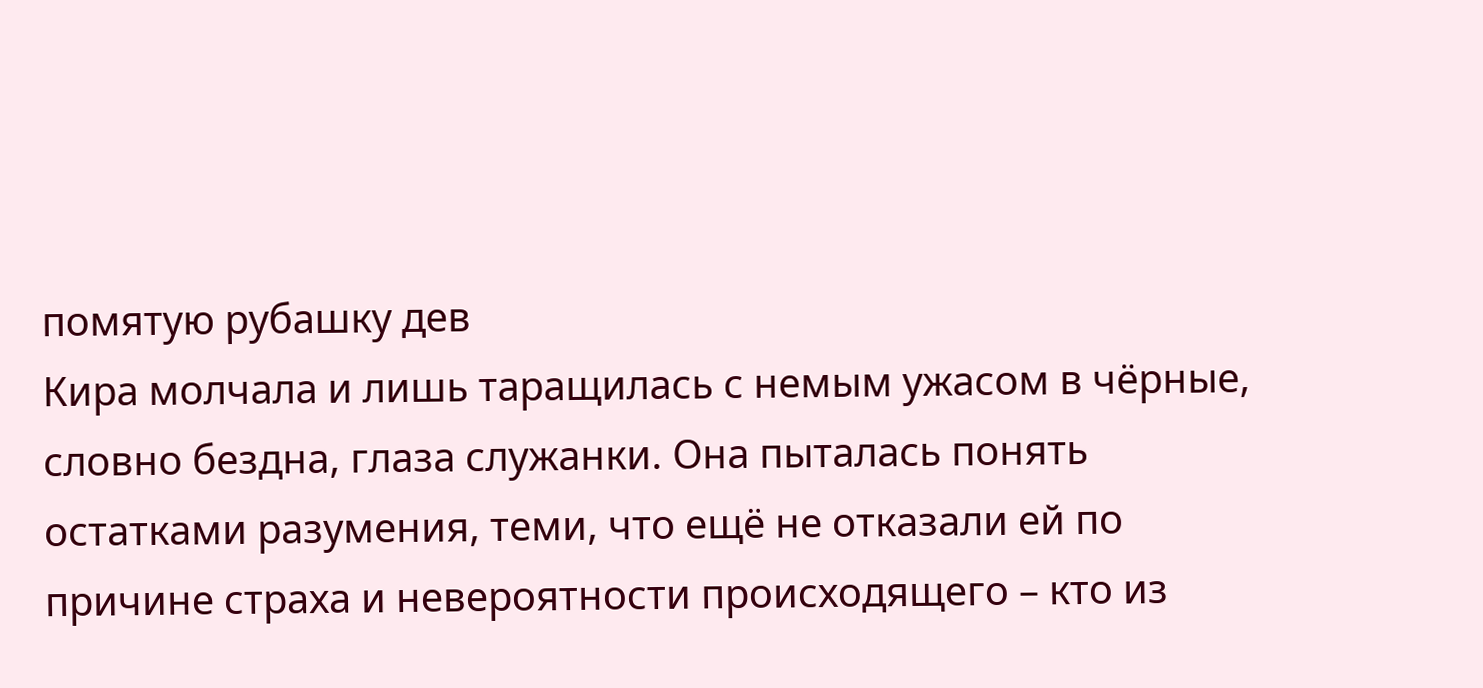помятую рубашку дев
Кира молчала и лишь таращилась с немым ужасом в чёрные, словно бездна, глаза служанки. Она пыталась понять остатками разумения, теми, что ещё не отказали ей по причине страха и невероятности происходящего – кто из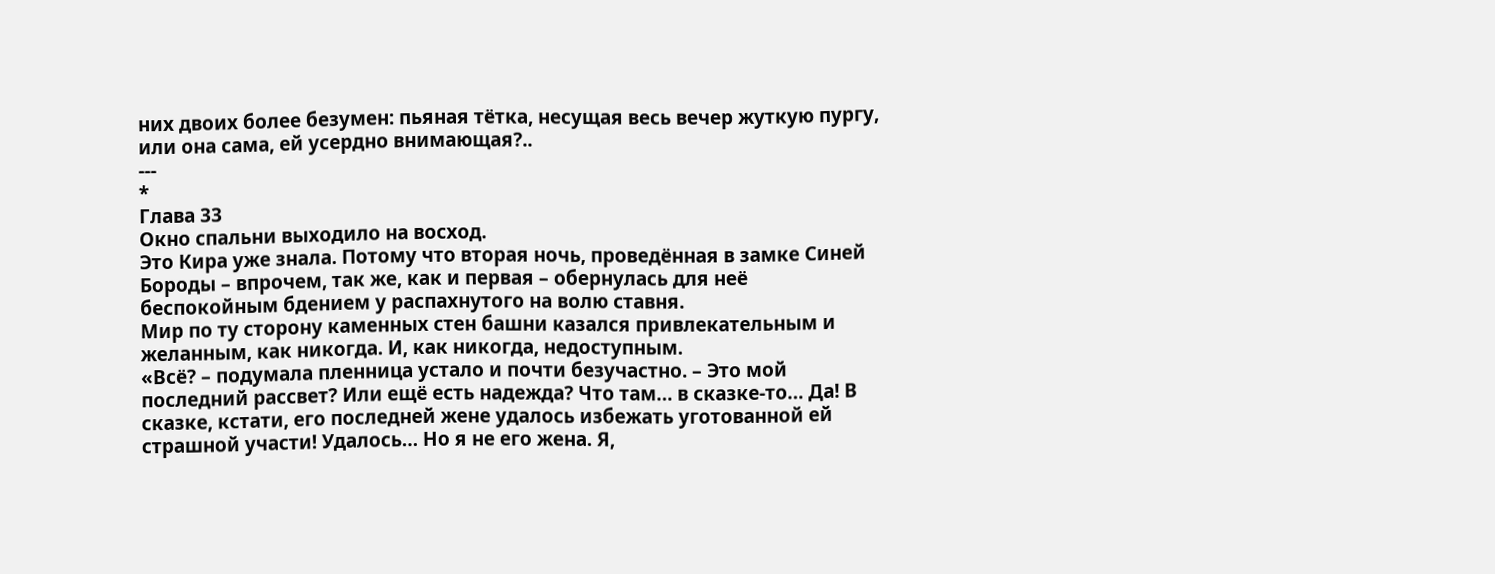них двоих более безумен: пьяная тётка, несущая весь вечер жуткую пургу, или она сама, ей усердно внимающая?..
---
*
Глава 33
Окно спальни выходило на восход.
Это Кира уже знала. Потому что вторая ночь, проведённая в замке Синей Бороды – впрочем, так же, как и первая – обернулась для неё беспокойным бдением у распахнутого на волю ставня.
Мир по ту сторону каменных стен башни казался привлекательным и желанным, как никогда. И, как никогда, недоступным.
«Всё? – подумала пленница устало и почти безучастно. – Это мой последний рассвет? Или ещё есть надежда? Что там… в сказке-то… Да! В сказке, кстати, его последней жене удалось избежать уготованной ей страшной участи! Удалось… Но я не его жена. Я,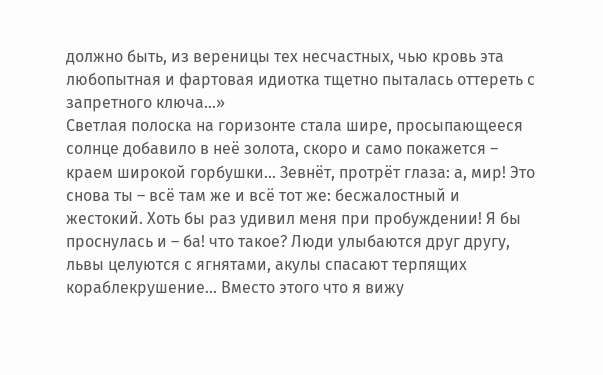должно быть, из вереницы тех несчастных, чью кровь эта любопытная и фартовая идиотка тщетно пыталась оттереть с запретного ключа…»
Светлая полоска на горизонте стала шире, просыпающееся солнце добавило в неё золота, скоро и само покажется – краем широкой горбушки… Зевнёт, протрёт глаза: а, мир! Это снова ты – всё там же и всё тот же: бесжалостный и жестокий. Хоть бы раз удивил меня при пробуждении! Я бы проснулась и – ба! что такое? Люди улыбаются друг другу, львы целуются с ягнятами, акулы спасают терпящих кораблекрушение… Вместо этого что я вижу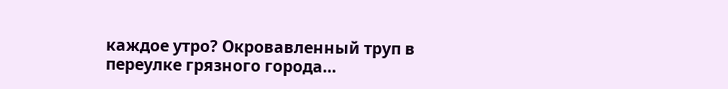каждое утро? Окровавленный труп в переулке грязного города…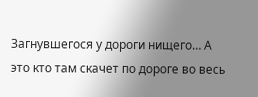Загнувшегося у дороги нищего… А это кто там скачет по дороге во весь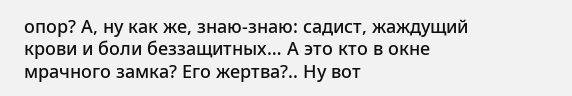опор? А, ну как же, знаю-знаю: садист, жаждущий крови и боли беззащитных… А это кто в окне мрачного замка? Его жертва?.. Ну вот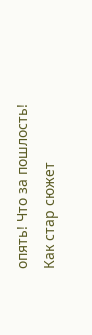опять! Что за пошлость! Как стар сюжет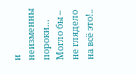и неизменны пороки… Могло бы – не глядело на всё это!..